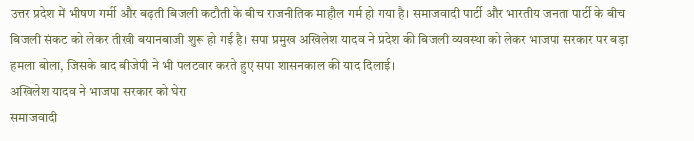उत्तर प्रदेश में भीषण गर्मी और बढ़ती बिजली कटौती के बीच राजनीतिक माहौल गर्म हो गया है। समाजवादी पार्टी और भारतीय जनता पार्टी के बीच बिजली संकट को लेकर तीखी बयानबाजी शुरू हो गई है। सपा प्रमुख अखिलेश यादव ने प्रदेश की बिजली व्यवस्था को लेकर भाजपा सरकार पर बड़ा हमला बोला, जिसके बाद बीजेपी ने भी पलटवार करते हुए सपा शासनकाल की याद दिलाई।
अखिलेश यादव ने भाजपा सरकार को घेरा
समाजवादी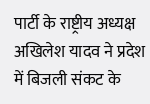पार्टी के राष्ट्रीय अध्यक्ष अखिलेश यादव ने प्रदेश में बिजली संकट के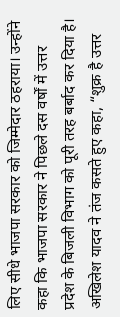लिए सीधे भाजपा सरकार को जिम्मेदार ठहराया। उन्होंने कहा कि भाजपा सरकार ने पिछले दस वर्षों में उत्तर प्रदेश के बिजली विभाग को पूरी तरह बर्बाद कर दिया है।
अखिलेश यादव ने तंज कसते हुए कहा, “शुक्र है उत्तर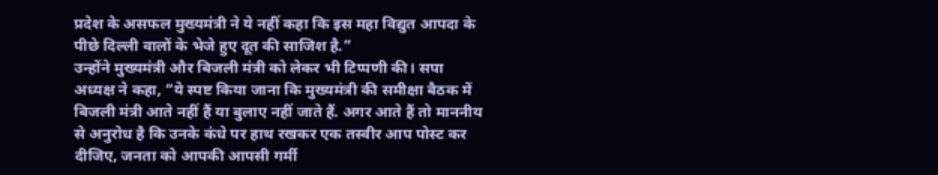प्रदेश के असफल मुख्यमंत्री ने ये नहीं कहा कि इस महा विद्युत आपदा के पीछे दिल्ली वालों के भेजे हुए दूत की साजिश है.”
उन्होंने मुख्यमंत्री और बिजली मंत्री को लेकर भी टिप्पणी की। सपा अध्यक्ष ने कहा, “ये स्पष्ट किया जाना कि मुख्यमंत्री की समीक्षा बैठक में बिजली मंत्री आते नहीं हैं या बुलाए नहीं जाते हैं. अगर आते हैं तो माननीय से अनुरोध है कि उनके कंधे पर हाथ रखकर एक तस्वीर आप पोस्ट कर दीजिए, जनता को आपकी आपसी गर्मी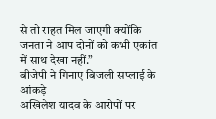से तो राहत मिल जाएगी क्योंकि जनता ने आप दोनों को कभी एकांत में साथ देखा नहीं.”
बीजेपी ने गिनाए बिजली सप्लाई के आंकड़े
अखिलेश यादव के आरोपों पर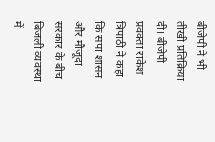बीजेपी ने भी तीखी प्रतिक्रिया दी। बीजेपी प्रवक्ता राकेश त्रिपाठी ने कहा कि सपा शासन और मौजूदा सरकार के बीच बिजली व्यवस्था में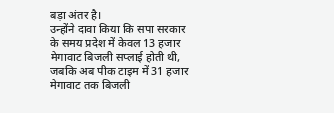बड़ा अंतर है।
उन्होंने दावा किया कि सपा सरकार के समय प्रदेश में केवल 13 हजार मेगावाट बिजली सप्लाई होती थी, जबकि अब पीक टाइम में 31 हजार मेगावाट तक बिजली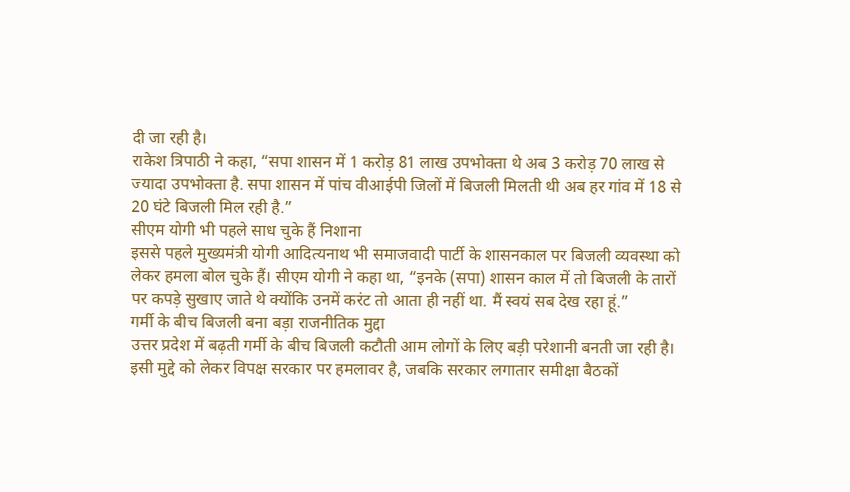दी जा रही है।
राकेश त्रिपाठी ने कहा, “सपा शासन में 1 करोड़ 81 लाख उपभोक्ता थे अब 3 करोड़ 70 लाख से ज्यादा उपभोक्ता है. सपा शासन में पांच वीआईपी जिलों में बिजली मिलती थी अब हर गांव में 18 से 20 घंटे बिजली मिल रही है.”
सीएम योगी भी पहले साध चुके हैं निशाना
इससे पहले मुख्यमंत्री योगी आदित्यनाथ भी समाजवादी पार्टी के शासनकाल पर बिजली व्यवस्था को लेकर हमला बोल चुके हैं। सीएम योगी ने कहा था, “इनके (सपा) शासन काल में तो बिजली के तारों पर कपड़े सुखाए जाते थे क्योंकि उनमें करंट तो आता ही नहीं था. मैं स्वयं सब देख रहा हूं.”
गर्मी के बीच बिजली बना बड़ा राजनीतिक मुद्दा
उत्तर प्रदेश में बढ़ती गर्मी के बीच बिजली कटौती आम लोगों के लिए बड़ी परेशानी बनती जा रही है। इसी मुद्दे को लेकर विपक्ष सरकार पर हमलावर है, जबकि सरकार लगातार समीक्षा बैठकों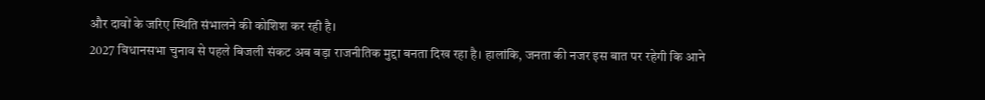और दावों के जरिए स्थिति संभालने की कोशिश कर रही है।
2027 विधानसभा चुनाव से पहले बिजली संकट अब बड़ा राजनीतिक मुद्दा बनता दिख रहा है। हालांकि, जनता की नजर इस बात पर रहेगी कि आने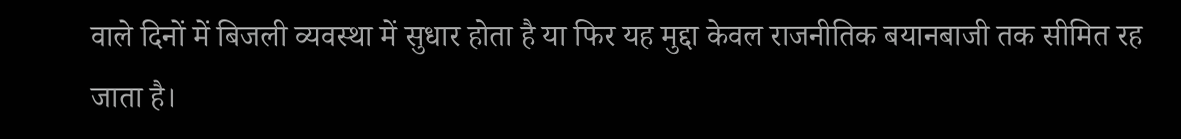वाले दिनों में बिजली व्यवस्था में सुधार होता है या फिर यह मुद्दा केवल राजनीतिक बयानबाजी तक सीमित रह जाता है।